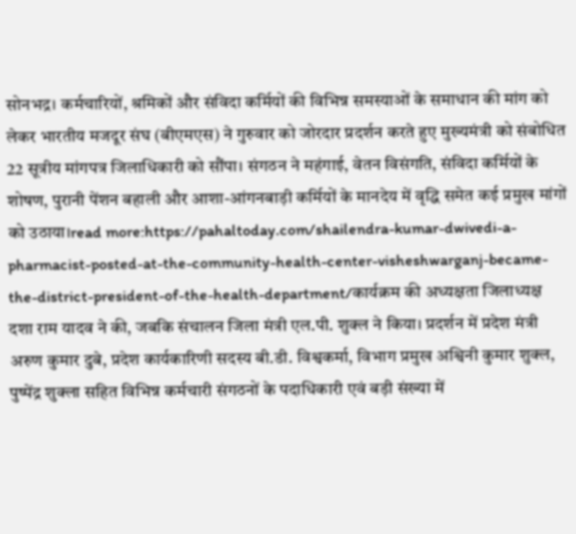सोनभद्र। कर्मचारियों, श्रमिकों और संविदा कर्मियों की विभिन्न समस्याओं के समाधान की मांग को लेकर भारतीय मजदूर संघ (बीएमएस) ने गुरुवार को जोरदार प्रदर्शन करते हुए मुख्यमंत्री को संबोधित 22 सूत्रीय मांगपत्र जिलाधिकारी को सौंपा। संगठन ने महंगाई, वेतन विसंगति, संविदा कर्मियों के शोषण, पुरानी पेंशन बहाली और आशा-आंगनबाड़ी कर्मियों के मानदेय में वृद्धि समेत कई प्रमुख मांगों को उठाया।read more:https://pahaltoday.com/shailendra-kumar-dwivedi-a-pharmacist-posted-at-the-community-health-center-visheshwarganj-became-the-district-president-of-the-health-department/कार्यक्रम की अध्यक्षता जिलाध्यक्ष दशा राम यादव ने की, जबकि संचालन जिला मंत्री एल.पी. शुक्ल ने किया। प्रदर्शन में प्रदेश मंत्री अरुण कुमार दुबे, प्रदेश कार्यकारिणी सदस्य बी.डी. विश्वकर्मा, विभाग प्रमुख अश्विनी कुमार शुक्ल, पुष्पेंद्र शुक्ला सहित विभिन्न कर्मचारी संगठनों के पदाधिकारी एवं बड़ी संख्या में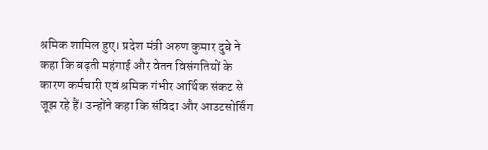श्रमिक शामिल हुए। प्रदेश मंत्री अरुण कुमार दुबे ने कहा कि बढ़ती महंगाई और वेतन विसंगतियों के कारण कर्मचारी एवं श्रमिक गंभीर आर्थिक संकट से जूझ रहे हैं। उन्होंने कहा कि संविदा और आउटसोर्सिंग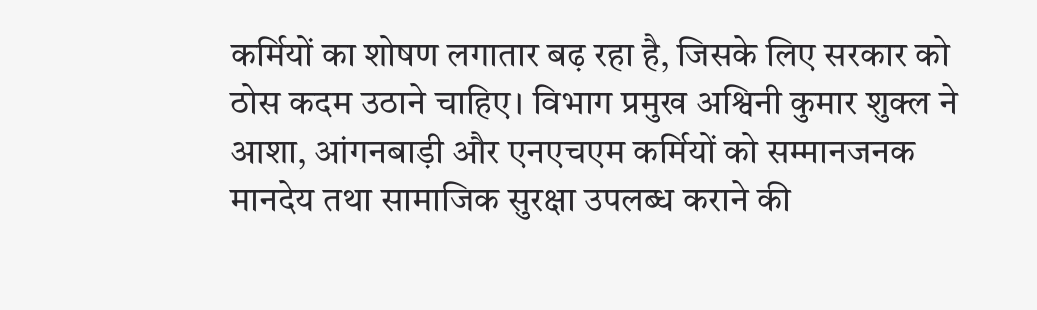कर्मियों का शोषण लगातार बढ़ रहा है, जिसके लिए सरकार को ठोस कदम उठाने चाहिए। विभाग प्रमुख अश्विनी कुमार शुक्ल ने आशा, आंगनबाड़ी और एनएचएम कर्मियों को सम्मानजनक मानदेय तथा सामाजिक सुरक्षा उपलब्ध कराने की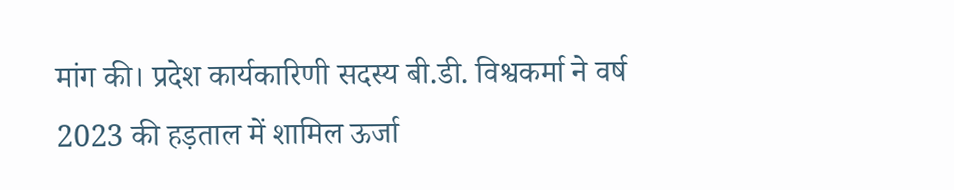मांग की। प्रदेश कार्यकारिणी सदस्य बी.डी. विश्वकर्मा ने वर्ष 2023 की हड़ताल में शामिल ऊर्जा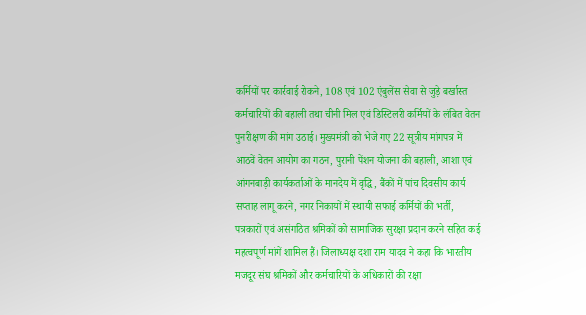कर्मियों पर कार्रवाई रोकने, 108 एवं 102 एंबुलेंस सेवा से जुड़े बर्खास्त कर्मचारियों की बहाली तथा चीनी मिल एवं डिस्टिलरी कर्मियों के लंबित वेतन पुनरीक्षण की मांग उठाई। मुख्यमंत्री को भेजे गए 22 सूत्रीय मांगपत्र में आठवें वेतन आयोग का गठन, पुरानी पेंशन योजना की बहाली, आशा एवं आंगनबाड़ी कार्यकर्ताओं के मानदेय में वृद्धि, बैंकों में पांच दिवसीय कार्य सप्ताह लागू करने, नगर निकायों में स्थायी सफाई कर्मियों की भर्ती, पत्रकारों एवं असंगठित श्रमिकों को सामाजिक सुरक्षा प्रदान करने सहित कई महत्वपूर्ण मांगें शामिल हैं। जिलाध्यक्ष दशा राम यादव ने कहा कि भारतीय मजदूर संघ श्रमिकों और कर्मचारियों के अधिकारों की रक्षा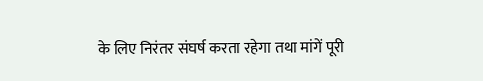के लिए निरंतर संघर्ष करता रहेगा तथा मांगें पूरी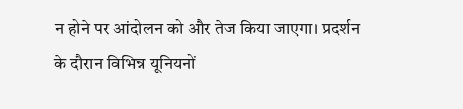न होने पर आंदोलन को और तेज किया जाएगा। प्रदर्शन के दौरान विभिन्न यूनियनों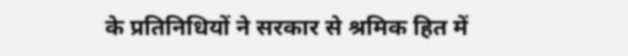के प्रतिनिधियों ने सरकार से श्रमिक हित में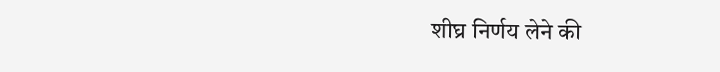शीघ्र निर्णय लेने की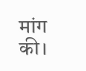मांग की।